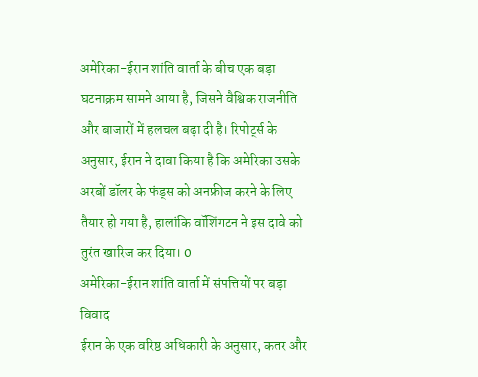अमेरिका-ईरान शांति वार्ता के बीच एक बड़ा घटनाक्रम सामने आया है, जिसने वैश्विक राजनीति और बाजारों में हलचल बढ़ा दी है। रिपोर्ट्स के अनुसार, ईरान ने दावा किया है कि अमेरिका उसके अरबों डॉलर के फंड्स को अनफ्रीज करने के लिए तैयार हो गया है, हालांकि वॉशिंगटन ने इस दावे को तुरंत खारिज कर दिया। 0
अमेरिका-ईरान शांति वार्ता में संपत्तियों पर बड़ा विवाद
ईरान के एक वरिष्ठ अधिकारी के अनुसार, कतर और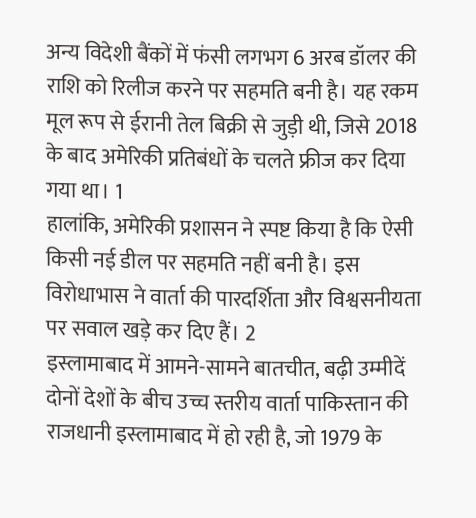अन्य विदेशी बैंकों में फंसी लगभग 6 अरब डॉलर की राशि को रिलीज करने पर सहमति बनी है। यह रकम मूल रूप से ईरानी तेल बिक्री से जुड़ी थी, जिसे 2018 के बाद अमेरिकी प्रतिबंधों के चलते फ्रीज कर दिया गया था। 1
हालांकि, अमेरिकी प्रशासन ने स्पष्ट किया है कि ऐसी किसी नई डील पर सहमति नहीं बनी है। इस विरोधाभास ने वार्ता की पारदर्शिता और विश्वसनीयता पर सवाल खड़े कर दिए हैं। 2
इस्लामाबाद में आमने-सामने बातचीत, बढ़ी उम्मीदें
दोनों देशों के बीच उच्च स्तरीय वार्ता पाकिस्तान की राजधानी इस्लामाबाद में हो रही है, जो 1979 के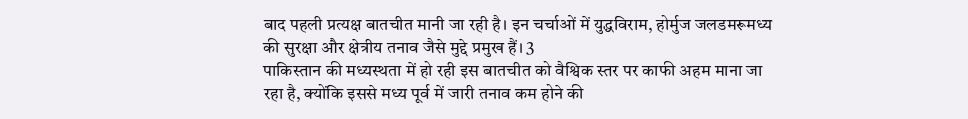बाद पहली प्रत्यक्ष बातचीत मानी जा रही है। इन चर्चाओं में युद्धविराम, होर्मुज जलडमरूमध्य की सुरक्षा और क्षेत्रीय तनाव जैसे मुद्दे प्रमुख हैं। 3
पाकिस्तान की मध्यस्थता में हो रही इस बातचीत को वैश्विक स्तर पर काफी अहम माना जा रहा है, क्योंकि इससे मध्य पूर्व में जारी तनाव कम होने की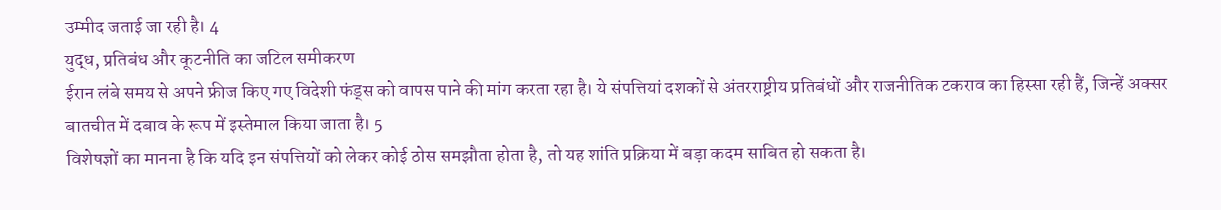उम्मीद जताई जा रही है। 4
युद्ध, प्रतिबंध और कूटनीति का जटिल समीकरण
ईरान लंबे समय से अपने फ्रीज किए गए विदेशी फंड्स को वापस पाने की मांग करता रहा है। ये संपत्तियां दशकों से अंतरराष्ट्रीय प्रतिबंधों और राजनीतिक टकराव का हिस्सा रही हैं, जिन्हें अक्सर बातचीत में दबाव के रूप में इस्तेमाल किया जाता है। 5
विशेषज्ञों का मानना है कि यदि इन संपत्तियों को लेकर कोई ठोस समझौता होता है, तो यह शांति प्रक्रिया में बड़ा कदम साबित हो सकता है।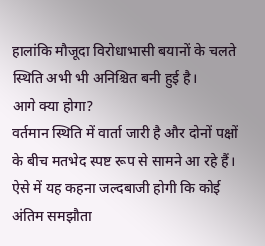हालांकि मौजूदा विरोधाभासी बयानों के चलते स्थिति अभी भी अनिश्चित बनी हुई है।
आगे क्या होगा?
वर्तमान स्थिति में वार्ता जारी है और दोनों पक्षों के बीच मतभेद स्पष्ट रूप से सामने आ रहे हैं। ऐसे में यह कहना जल्दबाजी होगी कि कोई अंतिम समझौता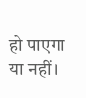हो पाएगा या नहीं।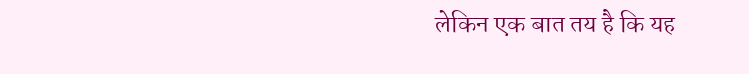लेकिन एक बात तय है कि यह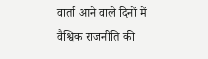वार्ता आने वाले दिनों में वैश्विक राजनीति की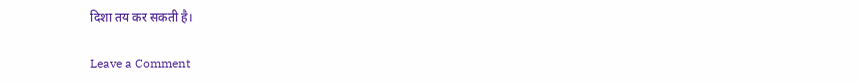दिशा तय कर सकती है।

Leave a Comment